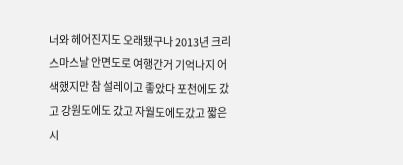너와 헤어진지도 오래됐구나 2013년 크리스마스날 안면도로 여행간거 기억나지 어색했지만 참 설레이고 좋았다 포천에도 갔고 강원도에도 갔고 자월도에도갔고 짧은 시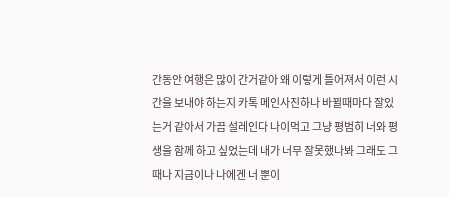간동안 여행은 많이 간거같아 왜 이렇게 틀어져서 이런 시간을 보내야 하는지 카톡 메인사진하나 바뀔때마다 잘있는거 같아서 가끔 설레인다 나이먹고 그냥 평범히 너와 평생을 함께 하고 싶었는데 내가 너무 잘못했나봐 그래도 그때나 지금이나 나에겐 너 뿐이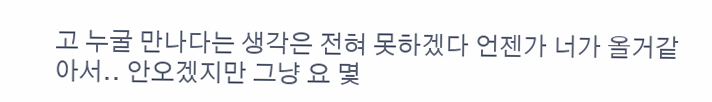고 누굴 만나다는 생각은 전혀 못하겠다 언젠가 너가 올거같아서.. 안오겠지만 그냥 요 몇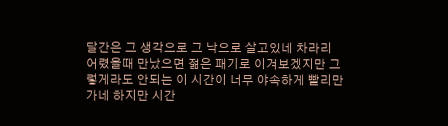달간은 그 생각으로 그 낙으로 살고있네 차라리 어렸을때 만났으면 젊은 패기로 이겨보겠지만 그렇게라도 안되는 이 시간이 너무 야속하게 빨리만가네 하지만 시간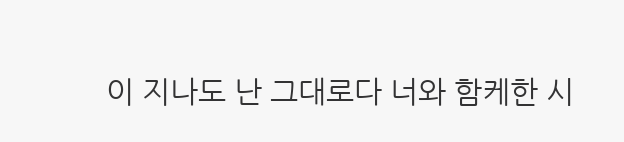이 지나도 난 그대로다 너와 함케한 시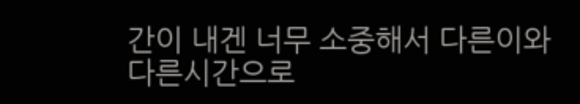간이 내겐 너무 소중해서 다른이와 다른시간으로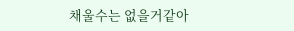채울수는 없을거같아